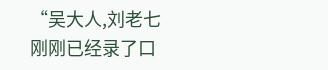“吴大人,刘老七刚刚已经录了口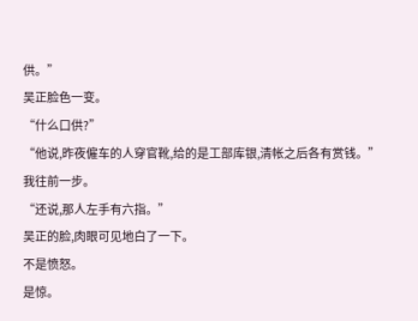供。”
吴正脸色一变。
“什么口供?”
“他说,昨夜僱车的人穿官靴,给的是工部库银,清帐之后各有赏钱。”
我往前一步。
“还说,那人左手有六指。”
吴正的脸,肉眼可见地白了一下。
不是愤怒。
是惊。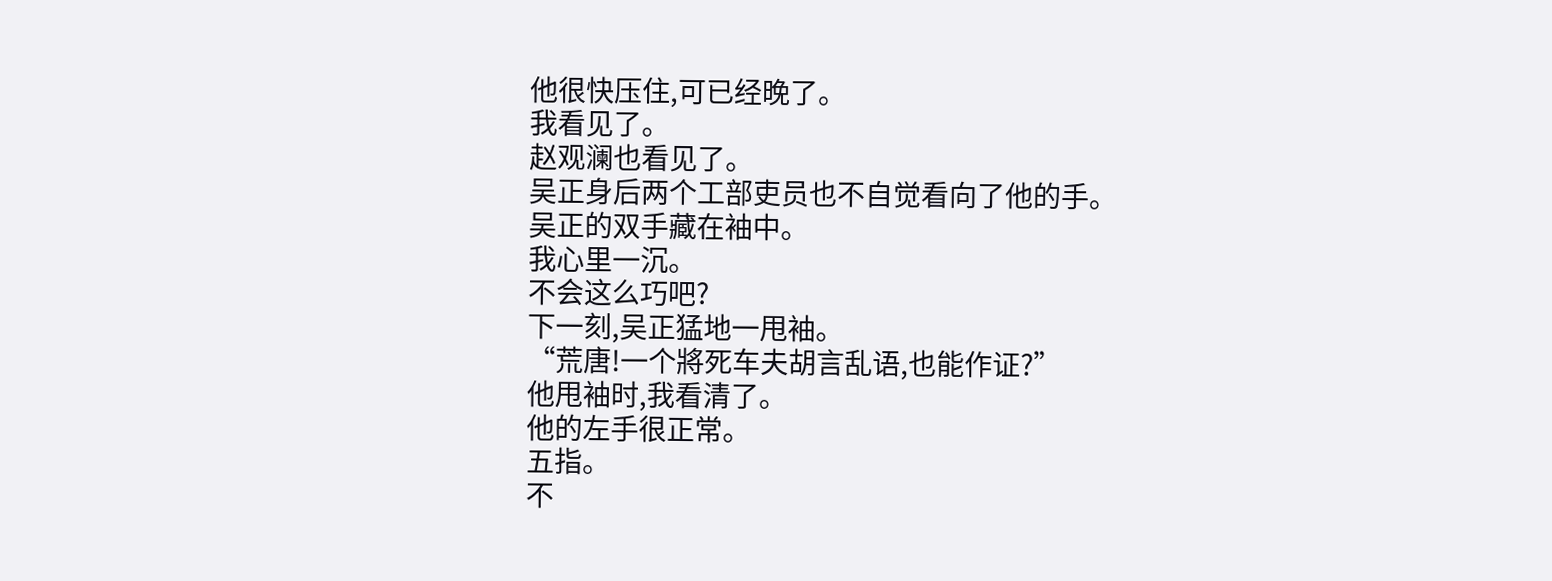他很快压住,可已经晚了。
我看见了。
赵观澜也看见了。
吴正身后两个工部吏员也不自觉看向了他的手。
吴正的双手藏在袖中。
我心里一沉。
不会这么巧吧?
下一刻,吴正猛地一甩袖。
“荒唐!一个將死车夫胡言乱语,也能作证?”
他甩袖时,我看清了。
他的左手很正常。
五指。
不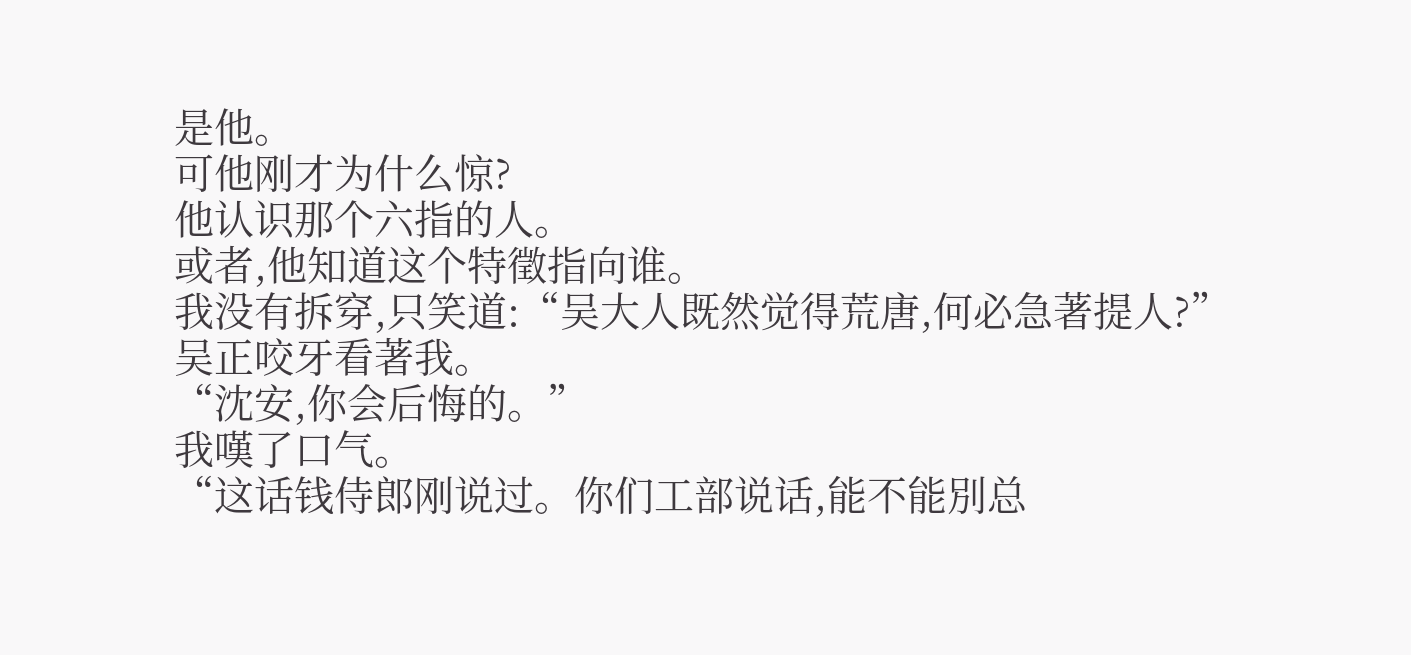是他。
可他刚才为什么惊?
他认识那个六指的人。
或者,他知道这个特徵指向谁。
我没有拆穿,只笑道:“吴大人既然觉得荒唐,何必急著提人?”
吴正咬牙看著我。
“沈安,你会后悔的。”
我嘆了口气。
“这话钱侍郎刚说过。你们工部说话,能不能別总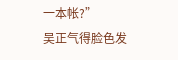一本帐?”
吴正气得脸色发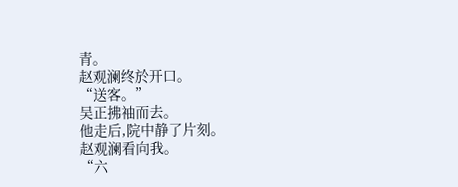青。
赵观澜终於开口。
“送客。”
吴正拂袖而去。
他走后,院中静了片刻。
赵观澜看向我。
“六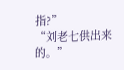指?”
“刘老七供出来的。”